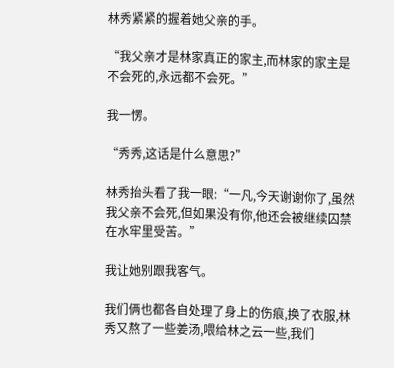林秀紧紧的握着她父亲的手。

“我父亲才是林家真正的家主,而林家的家主是不会死的,永远都不会死。”

我一愣。

“秀秀,这话是什么意思?”

林秀抬头看了我一眼:“一凡,今天谢谢你了,虽然我父亲不会死,但如果没有你,他还会被继续囚禁在水牢里受苦。”

我让她别跟我客气。

我们俩也都各自处理了身上的伤痕,换了衣服,林秀又熬了一些姜汤,喂给林之云一些,我们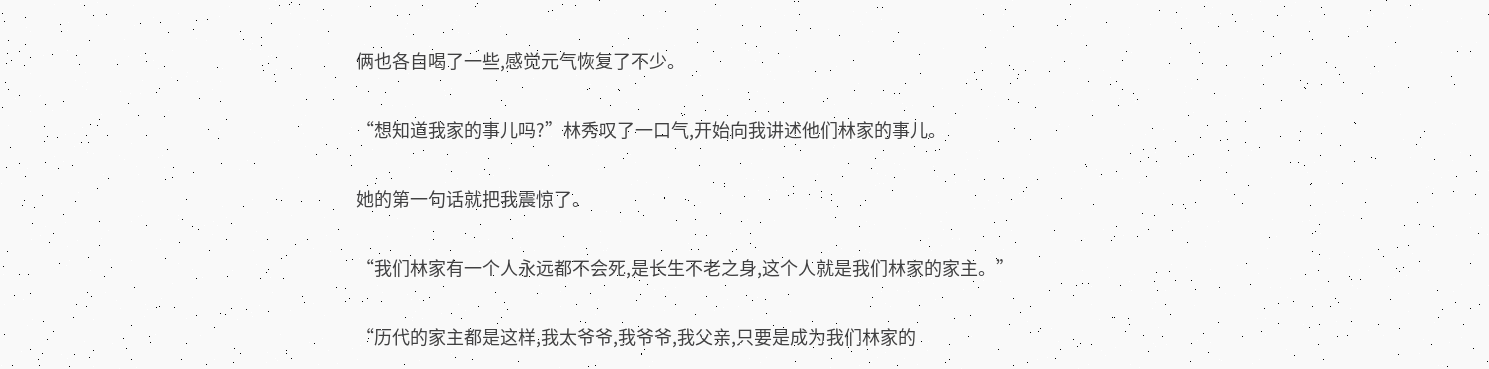俩也各自喝了一些,感觉元气恢复了不少。

“想知道我家的事儿吗?”林秀叹了一口气,开始向我讲述他们林家的事儿。

她的第一句话就把我震惊了。

“我们林家有一个人永远都不会死,是长生不老之身,这个人就是我们林家的家主。”

“历代的家主都是这样,我太爷爷,我爷爷,我父亲,只要是成为我们林家的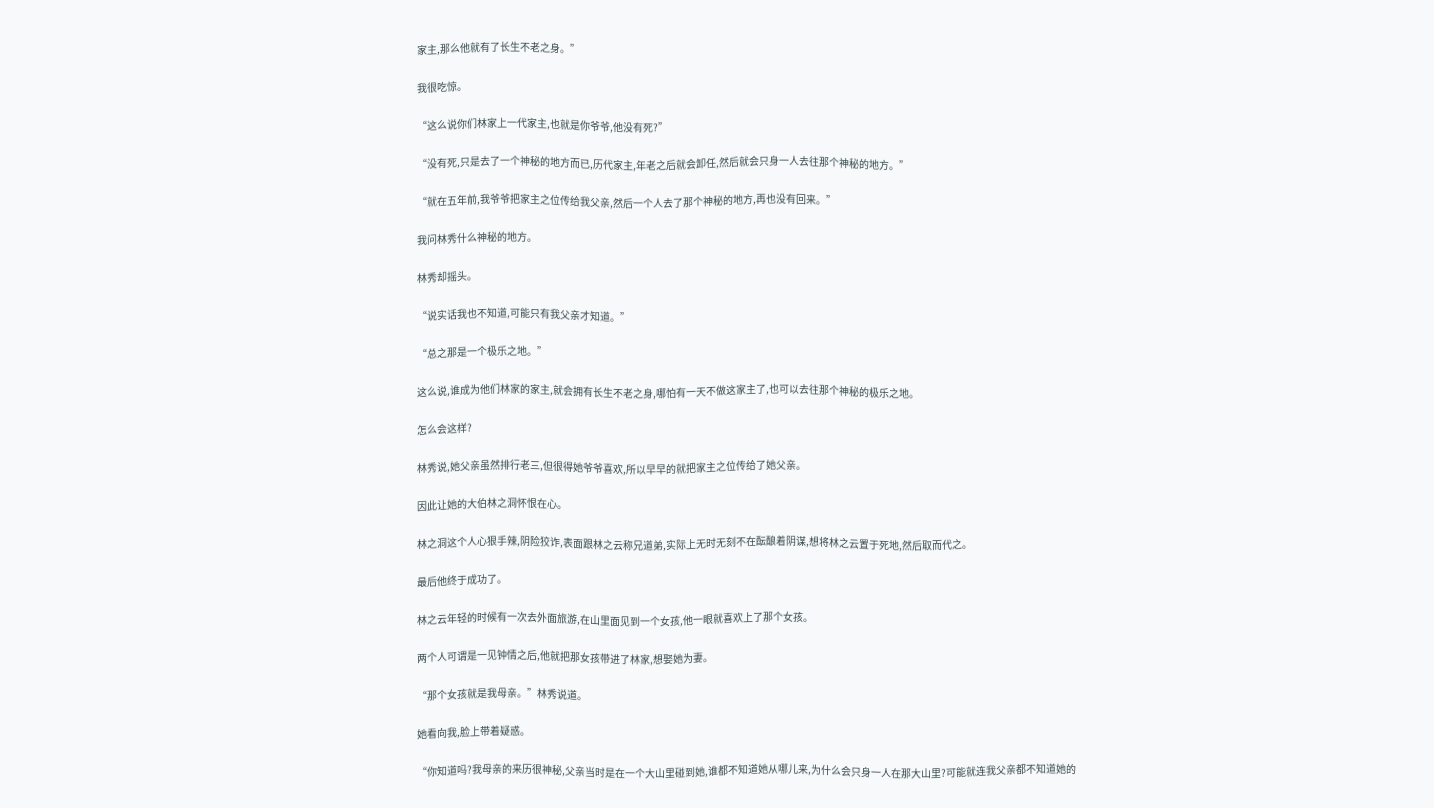家主,那么他就有了长生不老之身。”

我很吃惊。

“这么说你们林家上一代家主,也就是你爷爷,他没有死?”

“没有死,只是去了一个神秘的地方而已,历代家主,年老之后就会卸任,然后就会只身一人去往那个神秘的地方。”

“就在五年前,我爷爷把家主之位传给我父亲,然后一个人去了那个神秘的地方,再也没有回来。”

我问林秀什么神秘的地方。

林秀却摇头。

“说实话我也不知道,可能只有我父亲才知道。”

“总之那是一个极乐之地。”

这么说,谁成为他们林家的家主,就会拥有长生不老之身,哪怕有一天不做这家主了,也可以去往那个神秘的极乐之地。

怎么会这样?

林秀说,她父亲虽然排行老三,但很得她爷爷喜欢,所以早早的就把家主之位传给了她父亲。

因此让她的大伯林之洞怀恨在心。

林之洞这个人心狠手辣,阴险狡诈,表面跟林之云称兄道弟,实际上无时无刻不在酝酿着阴谋,想将林之云置于死地,然后取而代之。

最后他终于成功了。

林之云年轻的时候有一次去外面旅游,在山里面见到一个女孩,他一眼就喜欢上了那个女孩。

两个人可谓是一见钟情之后,他就把那女孩带进了林家,想娶她为妻。

“那个女孩就是我母亲。”林秀说道。

她看向我,脸上带着疑惑。

“你知道吗?我母亲的来历很神秘,父亲当时是在一个大山里碰到她,谁都不知道她从哪儿来,为什么会只身一人在那大山里?可能就连我父亲都不知道她的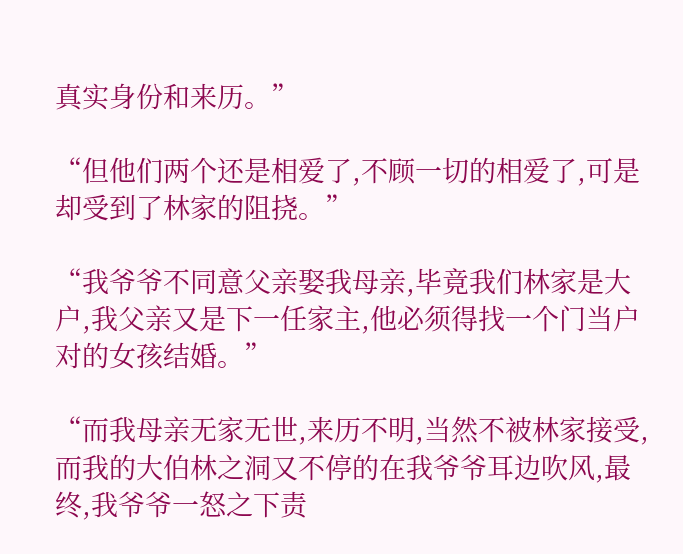真实身份和来历。”

“但他们两个还是相爱了,不顾一切的相爱了,可是却受到了林家的阻挠。”

“我爷爷不同意父亲娶我母亲,毕竟我们林家是大户,我父亲又是下一任家主,他必须得找一个门当户对的女孩结婚。”

“而我母亲无家无世,来历不明,当然不被林家接受,而我的大伯林之洞又不停的在我爷爷耳边吹风,最终,我爷爷一怒之下责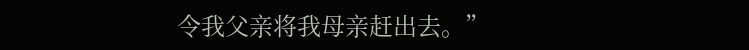令我父亲将我母亲赶出去。”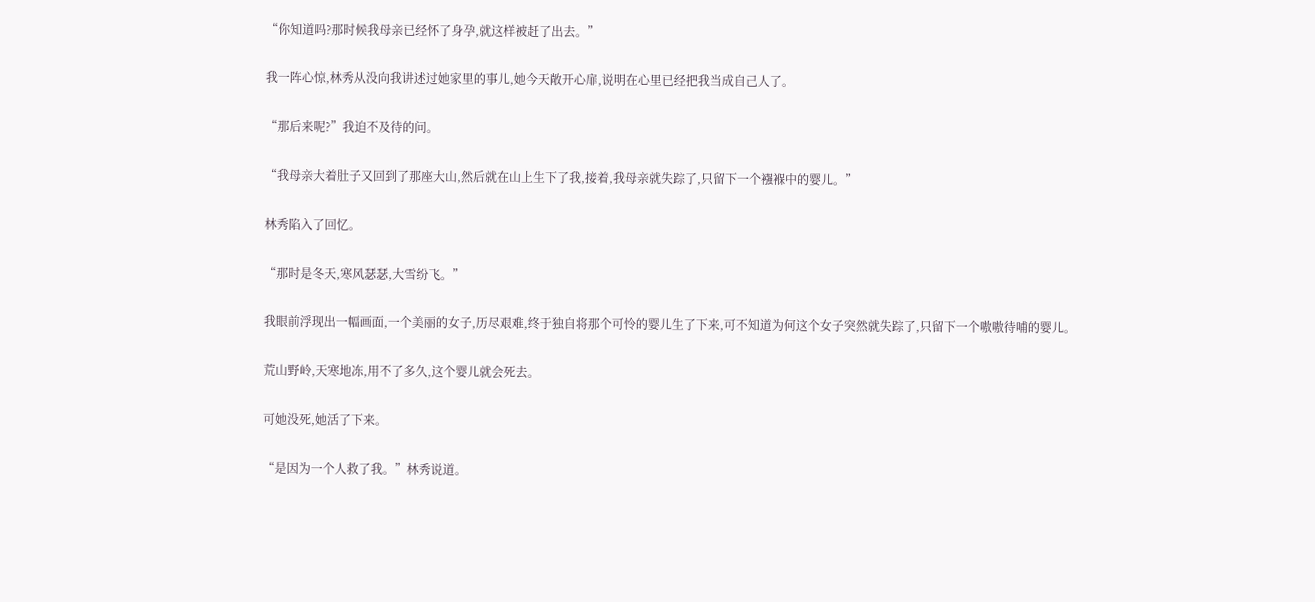“你知道吗?那时候我母亲已经怀了身孕,就这样被赶了出去。”

我一阵心惊,林秀从没向我讲述过她家里的事儿,她今天敞开心扉,说明在心里已经把我当成自己人了。

“那后来呢?”我迫不及待的问。

“我母亲大着肚子又回到了那座大山,然后就在山上生下了我,接着,我母亲就失踪了,只留下一个襁褓中的婴儿。”

林秀陷入了回忆。

“那时是冬天,寒风瑟瑟,大雪纷飞。”

我眼前浮现出一幅画面,一个美丽的女子,历尽艰难,终于独自将那个可怜的婴儿生了下来,可不知道为何这个女子突然就失踪了,只留下一个嗷嗷待哺的婴儿。

荒山野岭,天寒地冻,用不了多久,这个婴儿就会死去。

可她没死,她活了下来。

“是因为一个人救了我。”林秀说道。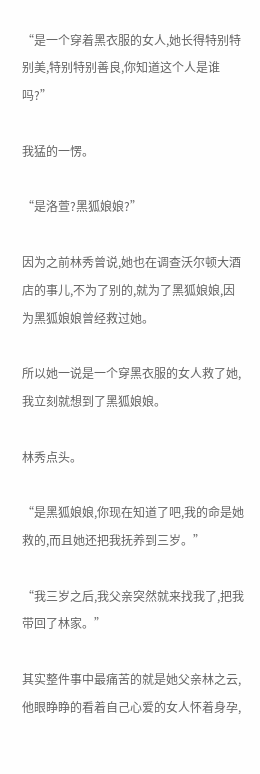“是一个穿着黑衣服的女人,她长得特别特别美,特别特别善良,你知道这个人是谁吗?”

我猛的一愣。

“是洛萱?黑狐娘娘?”

因为之前林秀曾说,她也在调查沃尔顿大酒店的事儿,不为了别的,就为了黑狐娘娘,因为黑狐娘娘曾经救过她。

所以她一说是一个穿黑衣服的女人救了她,我立刻就想到了黑狐娘娘。

林秀点头。

“是黑狐娘娘,你现在知道了吧,我的命是她救的,而且她还把我抚养到三岁。”

“我三岁之后,我父亲突然就来找我了,把我带回了林家。”

其实整件事中最痛苦的就是她父亲林之云,他眼睁睁的看着自己心爱的女人怀着身孕,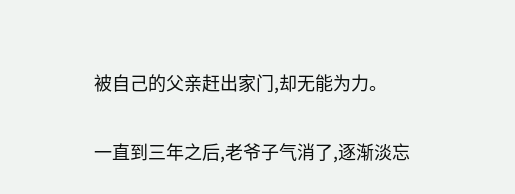被自己的父亲赶出家门,却无能为力。

一直到三年之后,老爷子气消了,逐渐淡忘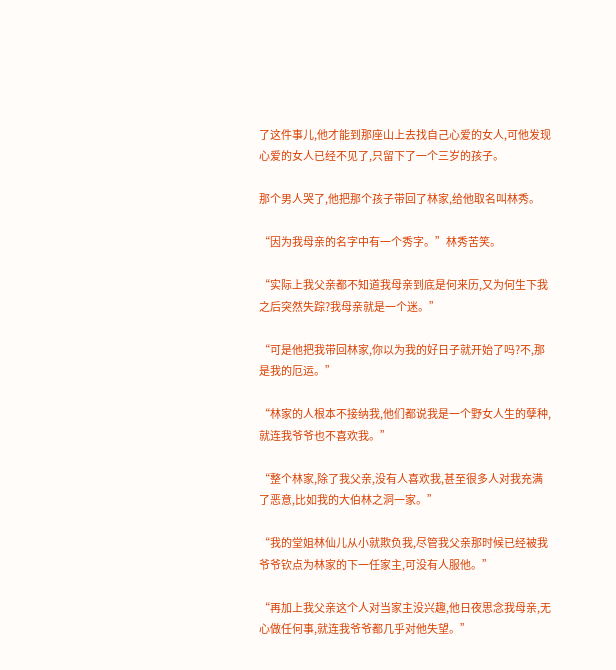了这件事儿,他才能到那座山上去找自己心爱的女人,可他发现心爱的女人已经不见了,只留下了一个三岁的孩子。

那个男人哭了,他把那个孩子带回了林家,给他取名叫林秀。

“因为我母亲的名字中有一个秀字。”林秀苦笑。

“实际上我父亲都不知道我母亲到底是何来历,又为何生下我之后突然失踪?我母亲就是一个迷。”

“可是他把我带回林家,你以为我的好日子就开始了吗?不,那是我的厄运。”

“林家的人根本不接纳我,他们都说我是一个野女人生的孽种,就连我爷爷也不喜欢我。”

“整个林家,除了我父亲,没有人喜欢我,甚至很多人对我充满了恶意,比如我的大伯林之洞一家。”

“我的堂姐林仙儿从小就欺负我,尽管我父亲那时候已经被我爷爷钦点为林家的下一任家主,可没有人服他。”

“再加上我父亲这个人对当家主没兴趣,他日夜思念我母亲,无心做任何事,就连我爷爷都几乎对他失望。”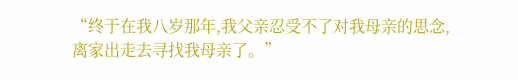“终于在我八岁那年,我父亲忍受不了对我母亲的思念,离家出走去寻找我母亲了。”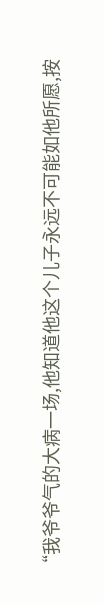“我爷爷气的大病一场,他知道他这个儿子永远不可能如他所愿,按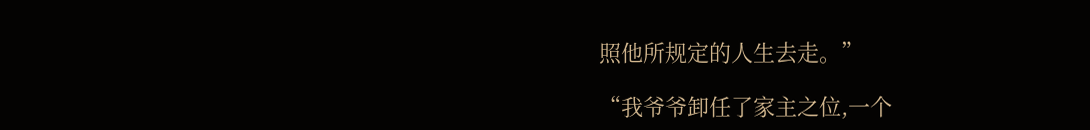照他所规定的人生去走。”

“我爷爷卸任了家主之位,一个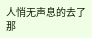人悄无声息的去了那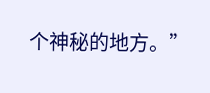个神秘的地方。”